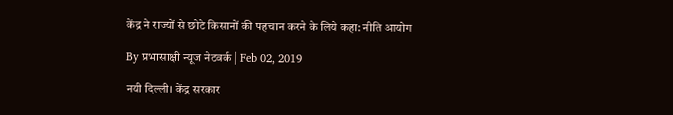केंद्र ने राज्यों से छोटे किसानों की पहचान करने के लिये कहा: नीति आयोग

By प्रभासाक्षी न्यूज नेटवर्क | Feb 02, 2019

नयी दिल्ली। केंद्र सरकार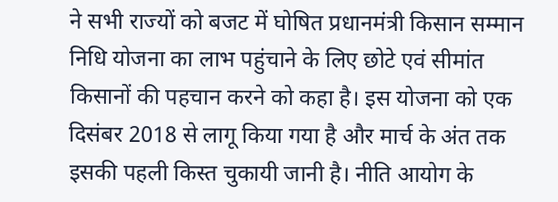ने सभी राज्यों को बजट में घोषित प्रधानमंत्री किसान सम्मान निधि योजना का लाभ पहुंचाने के लिए छोटे एवं सीमांत किसानों की पहचान करने को कहा है। इस योजना को एक दिसंबर 2018 से लागू किया गया है और मार्च के अंत तक इसकी पहली किस्त चुकायी जानी है। नीति आयोग के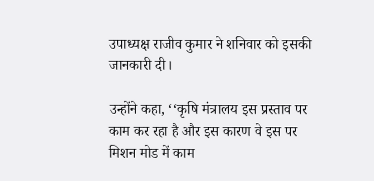उपाध्यक्ष राजीव कुमार ने शनिवार को इसकी जानकारी दी।

उन्होंने कहा, ‘‘कृषि मंत्रालय इस प्रस्ताव पर काम कर रहा है और इस कारण वे इस पर मिशन मोड में काम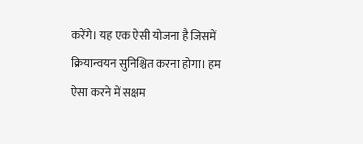करेंगे। यह एक ऐसी योजना है जिसमें क्रियान्वयन सुनिश्चित करना होगा। हम ऐसा करने में सक्षम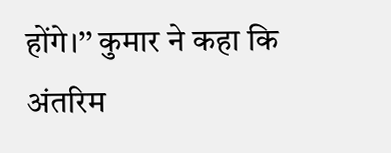होंगे।’’ कुमार ने कहा कि अंतरिम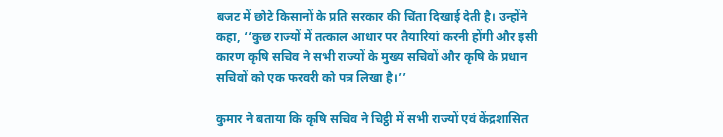बजट में छोटे किसानों के प्रति सरकार की चिंता दिखाई देती है। उन्होंने कहा, ‘‘कुछ राज्यों में तत्काल आधार पर तैयारियां करनी होंगी और इसी कारण कृषि सचिव ने सभी राज्यों के मुख्य सचिवों और कृषि के प्रधान सचिवों को एक फरवरी को पत्र लिखा है।’’

कुमार ने बताया कि कृषि सचिव ने चिट्ठी में सभी राज्यों एवं केंद्रशासित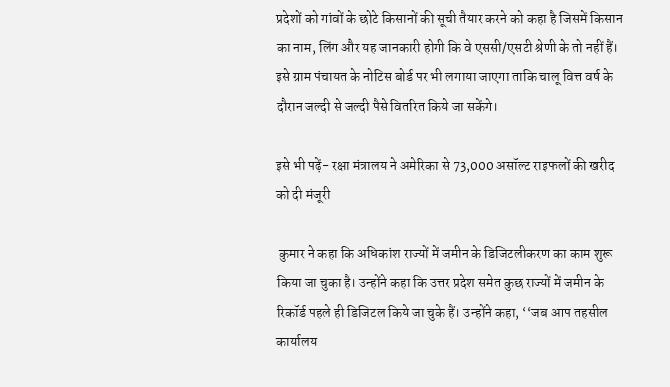प्रदेशों को गांवों के छोटे किसानों की सूची तैयार करने को कहा है जिसमें किसान का नाम, लिंग और यह जानकारी होगी कि वे एससी/एसटी श्रेणी के तो नहीं हैं। इसे ग्राम पंचायत के नोटिस बोर्ड पर भी लगाया जाएगा ताकि चालू वित्त वर्ष के दौरान जल्दी से जल्दी पैसे वितरित किये जा सकेंगे।

इसे भी पढ़ें- रक्षा मंत्रालय ने अमेरिका से 73,000 असॉल्ट राइफलों की खरीद को दी मंजूरी

 कुमार ने कहा कि अधिकांश राज्यों में जमीन के डिजिटलीकरण का काम शुरू किया जा चुका है। उन्होंने कहा कि उत्तर प्रदेश समेत कुछ राज्यों में जमीन के रिकॉर्ड पहले ही डिजिटल किये जा चुके हैं। उन्होंने कहा, ‘‘जब आप तहसील कार्यालय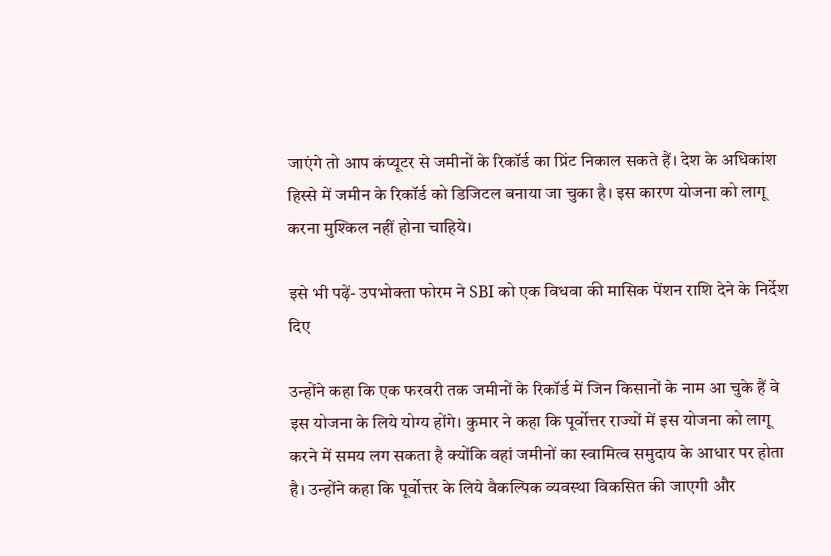जाएंगे तो आप कंप्यूटर से जमीनों के रिकॉर्ड का प्रिंट निकाल सकते हैं। देश के अधिकांश हिस्से में जमीन के रिकॉर्ड को डिजिटल बनाया जा चुका है। इस कारण योजना को लागू करना मुश्किल नहीं होना चाहिये।

इसे भी पढ़ें- उपभोक्ता फोरम ने SBI को एक विधवा की मासिक पेंशन राशि देने के निर्देश दिए

उन्होंने कहा कि एक फरवरी तक जमीनों के रिकॉर्ड में जिन किसानों के नाम आ चुके हैं वे इस योजना के लिये योग्य होंगे। कुमार ने कहा कि पूर्वोत्तर राज्यों में इस योजना को लागू करने में समय लग सकता है क्योंकि वहां जमीनों का स्वामित्व समुदाय के आधार पर होता है। उन्होंने कहा कि पूर्वोत्तर के लिये वैकल्पिक व्यवस्था विकसित की जाएगी और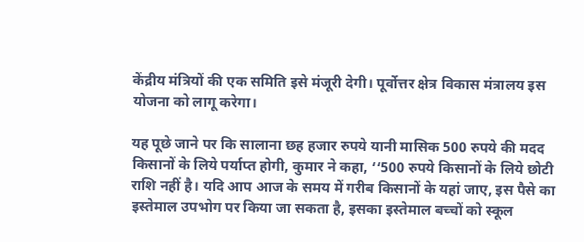केंद्रीय मंत्रियों की एक समिति इसे मंजूरी देगी। पूर्वोत्तर क्षेत्र विकास मंत्रालय इस योजना को लागू करेगा।

यह पूछे जाने पर कि सालाना छह हजार रुपये यानी मासिक 500 रुपये की मदद किसानों के लिये पर्याप्त होगी, कुमार ने कहा, ‘‘500 रुपये किसानों के लिये छोटी राशि नहीं है। यदि आप आज के समय में गरीब किसानों के यहां जाए, इस पैसे का इस्तेमाल उपभोग पर किया जा सकता है, इसका इस्तेमाल बच्चों को स्कूल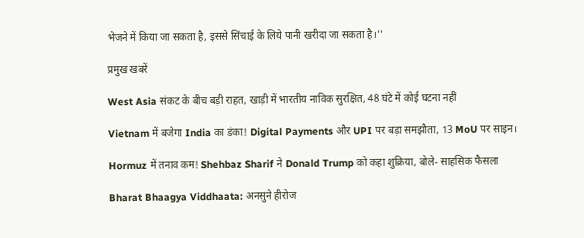भेजने में किया जा सकता है, इससे सिंचाई के लिये पानी खरीदा जा सकता है।’’

प्रमुख खबरें

West Asia संकट के बीच बड़ी राहत, खाड़ी में भारतीय नाविक सुरक्षित, 48 घंटे में कोई घटना नहीं

Vietnam में बजेगा India का डंका! Digital Payments और UPI पर बड़ा समझौता, 13 MoU पर साइन।

Hormuz में तनाव कम! Shehbaz Sharif ने Donald Trump को कहा शुक्रिया, बोले- साहसिक फैसला

Bharat Bhaagya Viddhaata: अनसुने हीरोज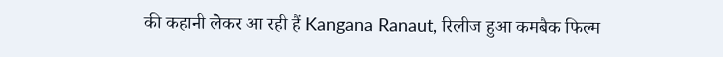की कहानी लेकर आ रही हैं Kangana Ranaut, रिलीज हुआ कमबैक फिल्म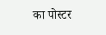का पोस्टर